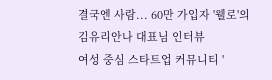결국엔 사람... 60만 가입자 '웰로'의 김유리안나 대표님 인터뷰
여성 중심 스타트업 커뮤니티 '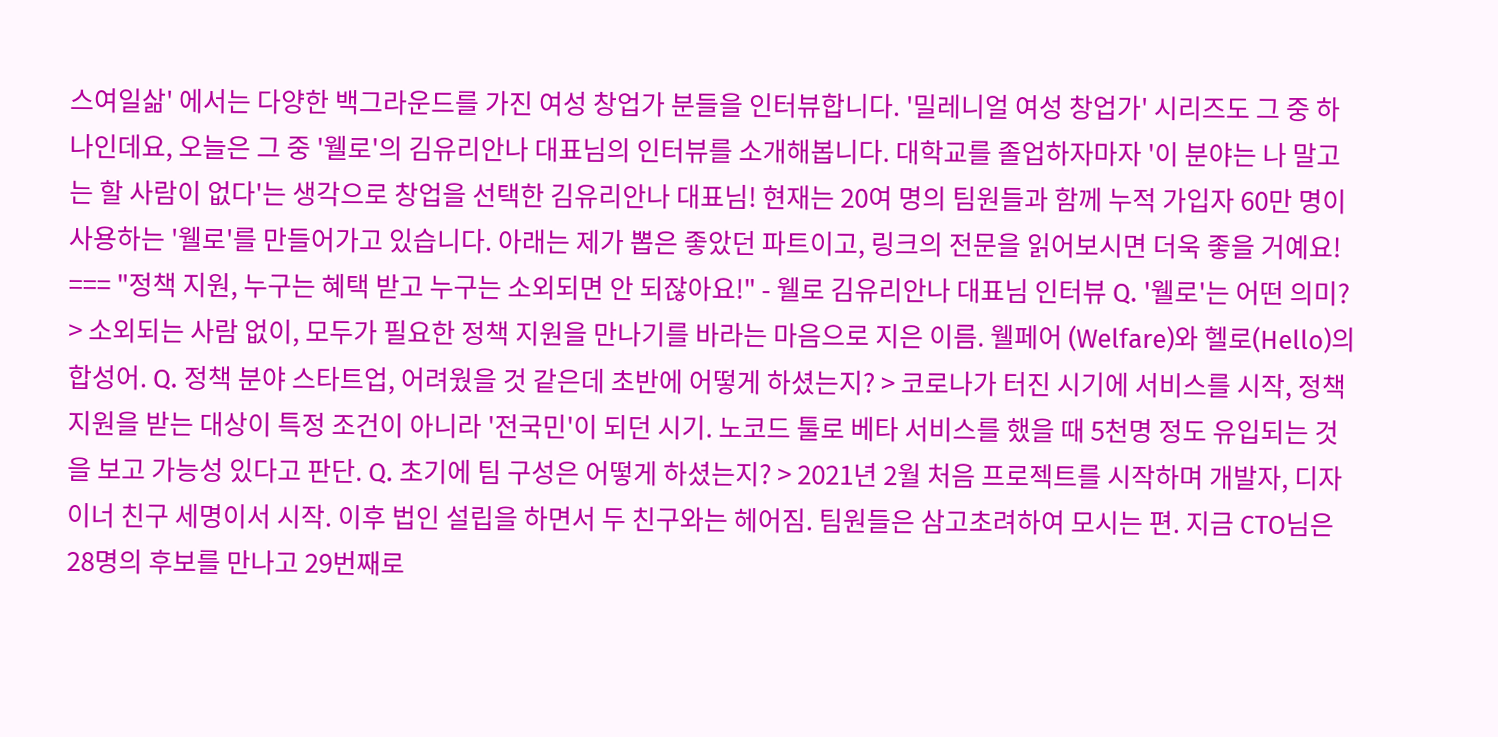스여일삶' 에서는 다양한 백그라운드를 가진 여성 창업가 분들을 인터뷰합니다. '밀레니얼 여성 창업가' 시리즈도 그 중 하나인데요, 오늘은 그 중 '웰로'의 김유리안나 대표님의 인터뷰를 소개해봅니다. 대학교를 졸업하자마자 '이 분야는 나 말고는 할 사람이 없다'는 생각으로 창업을 선택한 김유리안나 대표님! 현재는 20여 명의 팀원들과 함께 누적 가입자 60만 명이 사용하는 '웰로'를 만들어가고 있습니다. 아래는 제가 뽑은 좋았던 파트이고, 링크의 전문을 읽어보시면 더욱 좋을 거예요! === "정책 지원, 누구는 혜택 받고 누구는 소외되면 안 되잖아요!" - 웰로 김유리안나 대표님 인터뷰 Q. '웰로'는 어떤 의미? > 소외되는 사람 없이, 모두가 필요한 정책 지원을 만나기를 바라는 마음으로 지은 이름. 웰페어 (Welfare)와 헬로(Hello)의 합성어. Q. 정책 분야 스타트업, 어려웠을 것 같은데 초반에 어떻게 하셨는지? > 코로나가 터진 시기에 서비스를 시작, 정책 지원을 받는 대상이 특정 조건이 아니라 '전국민'이 되던 시기. 노코드 툴로 베타 서비스를 했을 때 5천명 정도 유입되는 것을 보고 가능성 있다고 판단. Q. 초기에 팀 구성은 어떻게 하셨는지? > 2021년 2월 처음 프로젝트를 시작하며 개발자, 디자이너 친구 세명이서 시작. 이후 법인 설립을 하면서 두 친구와는 헤어짐. 팀원들은 삼고초려하여 모시는 편. 지금 CTO님은 28명의 후보를 만나고 29번째로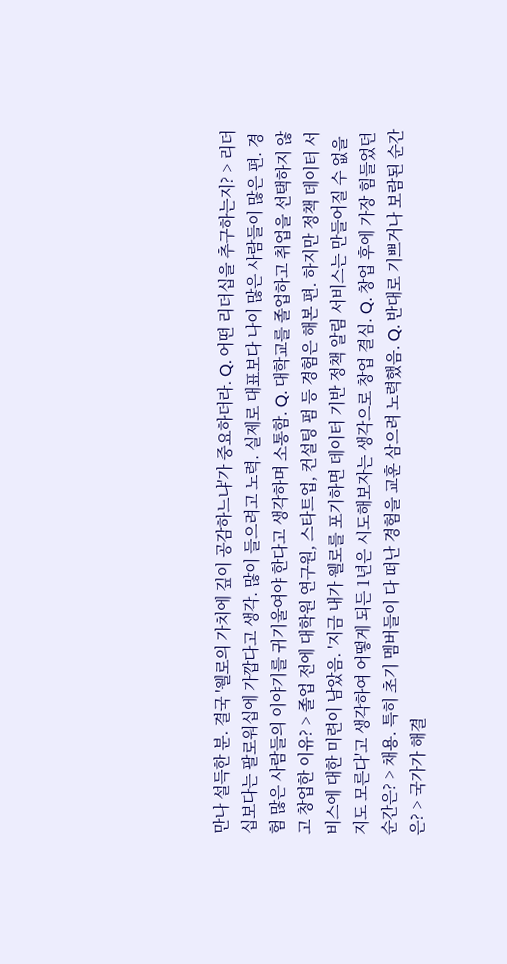만나 설득한 분. 결국 '웰로의 가치에 깊이 공감하느냐'가 중요하더라. Q. 어떤 리더십을 추구하는지? > 리더십보다는 팔로워십에 가깝다고 생각. 많이 들으려고 노력. 실제로 대표보다 나이 많은 사람들이 많은 편. 경험 많은 사람들의 이야기를 귀기울여야 한다고 생각하며 소통함. Q. 대학교를 졸업하고 취업을 선택하지 않고 창업한 이유? > 졸업 전에 대학원 연구원, 스타트업, 컨설팅 펌 등 경험은 해본 편. 하지만 정책 데이터 서비스에 대한 미련이 남았음. '지금 내가 웰로를 포기하면 데이터 기반 정책 알림 서비스는 만들어질 수 없을지도 모른다'고 생각하여 어떻게 되든 1년은 시도해보자는 생각으로 창업 결심. Q. 창업 후에 가장 힘들었던 순간은? > 채용. 특히 초기 멤버들이 다 떠난 경험을 교훈 삼으려 노력했음. Q. 반대로 기쁘거나 보람된 순간은? > 국가가 해결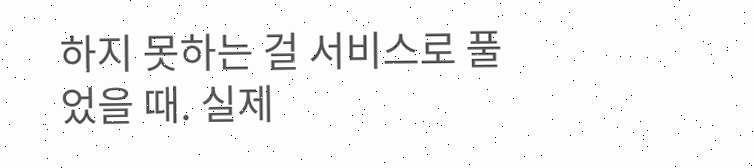하지 못하는 걸 서비스로 풀었을 때. 실제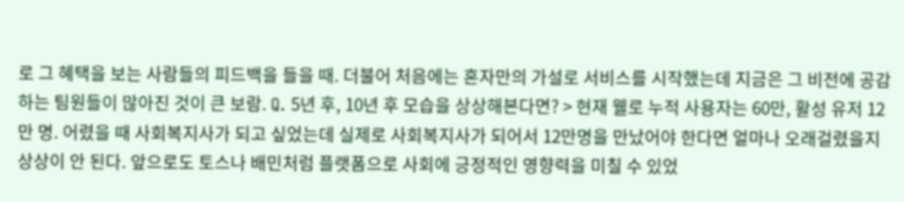로 그 혜택을 보는 사람들의 피드백을 들을 때. 더불어 처음에는 혼자만의 가설로 서비스를 시작했는데 지금은 그 비전에 공감하는 팀원들이 많아진 것이 큰 보람. Q. 5년 후, 10년 후 모습을 상상해본다면? > 현재 웰로 누적 사용자는 60만, 활성 유저 12만 명. 어렸을 때 사회복지사가 되고 싶었는데 실제로 사회복지사가 되어서 12만명을 만났어야 한다면 얼마나 오래걸렸을지 상상이 안 된다. 앞으로도 토스나 배민처럼 플랫폼으로 사회에 긍정적인 영향력을 미칠 수 있었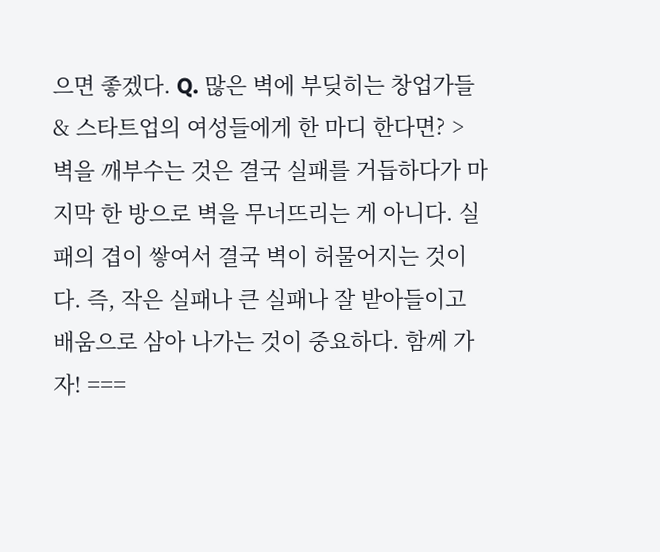으면 좋겠다. Q. 많은 벽에 부딪히는 창업가들 & 스타트업의 여성들에게 한 마디 한다면? > 벽을 깨부수는 것은 결국 실패를 거듭하다가 마지막 한 방으로 벽을 무너뜨리는 게 아니다. 실패의 겹이 쌓여서 결국 벽이 허물어지는 것이다. 즉, 작은 실패나 큰 실패나 잘 받아들이고 배움으로 삼아 나가는 것이 중요하다. 함께 가자! ===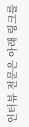인터뷰 전문은 아래 링크를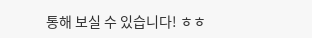통해 보실 수 있습니다! ㅎㅎ